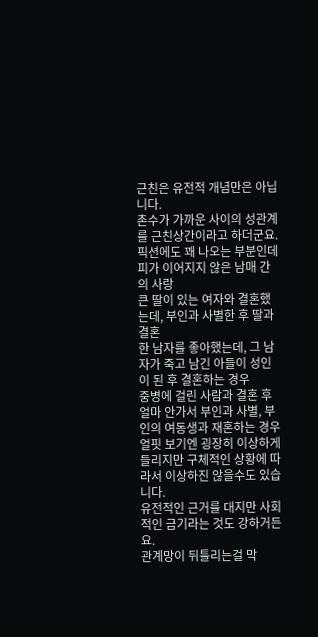근친은 유전적 개념만은 아닙니다.
촌수가 가까운 사이의 성관계를 근친상간이라고 하더군요.
픽션에도 꽤 나오는 부분인데
피가 이어지지 않은 남매 간의 사랑
큰 딸이 있는 여자와 결혼했는데, 부인과 사별한 후 딸과 결혼
한 남자를 좋아했는데, 그 남자가 죽고 남긴 아들이 성인이 된 후 결혼하는 경우
중병에 걸린 사람과 결혼 후 얼마 안가서 부인과 사별, 부인의 여동생과 재혼하는 경우
얼핏 보기엔 굉장히 이상하게 들리지만 구체적인 상황에 따라서 이상하진 않을수도 있습니다.
유전적인 근거를 대지만 사회적인 금기라는 것도 강하거든요.
관계망이 뒤틀리는걸 막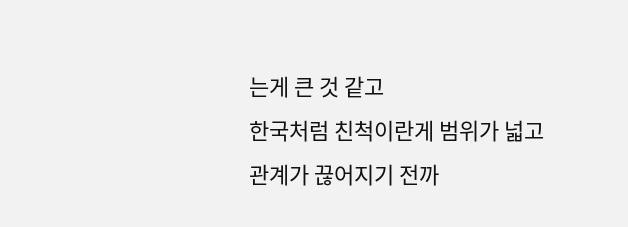는게 큰 것 같고
한국처럼 친척이란게 범위가 넓고 관계가 끊어지기 전까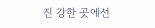진 강한 곳에선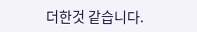더한것 같습니다.